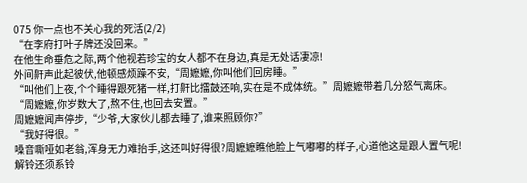075 你一点也不关心我的死活(2/2)
“在李府打叶子牌还没回来。”
在他生命垂危之际,两个他视若珍宝的女人都不在身边,真是无处话凄凉!
外间鼾声此起彼伏,他顿感烦躁不安,“周嬷嬷,你叫他们回房睡。”
“叫他们上夜,个个睡得跟死猪一样,打鼾比擂鼓还响,实在是不成体统。”周嬷嬷带着几分怒气离床。
“周嬷嬷,你岁数大了,熬不住,也回去安置。”
周嬷嬷闻声停步,“少爷,大家伙儿都去睡了,谁来照顾你?”
“我好得很。”
嗓音嘶哑如老翁,浑身无力难抬手,这还叫好得很?周嬷嬷瞧他脸上气嘟嘟的样子,心道他这是跟人置气呢!解铃还须系铃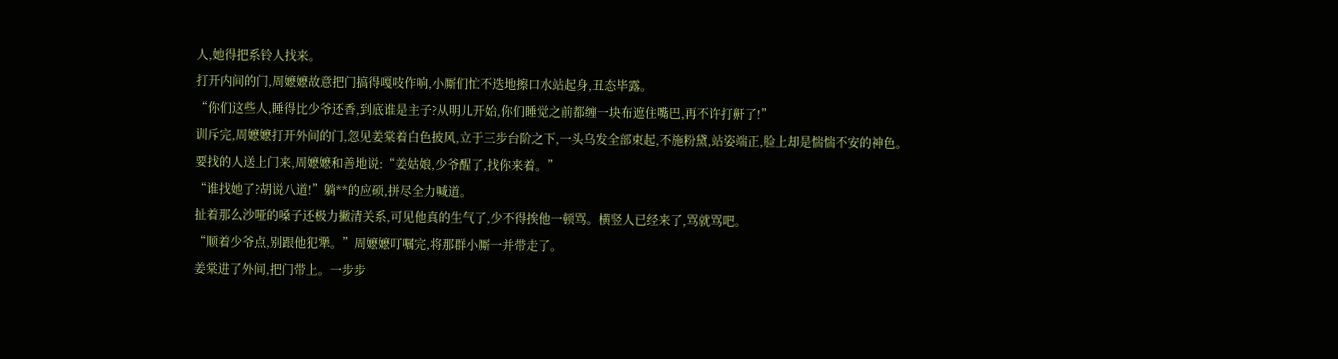人,她得把系铃人找来。
打开内间的门,周嬷嬷故意把门搞得嘎吱作响,小厮们忙不迭地擦口水站起身,丑态毕露。
“你们这些人,睡得比少爷还香,到底谁是主子?从明儿开始,你们睡觉之前都缠一块布遮住嘴巴,再不许打鼾了!”
训斥完,周嬷嬷打开外间的门,忽见姜棠着白色披风,立于三步台阶之下,一头乌发全部束起,不施粉黛,站姿端正,脸上却是惴惴不安的神色。
要找的人送上门来,周嬷嬷和善地说:“姜姑娘,少爷醒了,找你来着。”
“谁找她了?胡说八道!”躺**的应硕,拼尽全力喊道。
扯着那么沙哑的嗓子还极力撇清关系,可见他真的生气了,少不得挨他一顿骂。横竖人已经来了,骂就骂吧。
“顺着少爷点,别跟他犯犟。”周嬷嬷叮嘱完,将那群小厮一并带走了。
姜棠进了外间,把门带上。一步步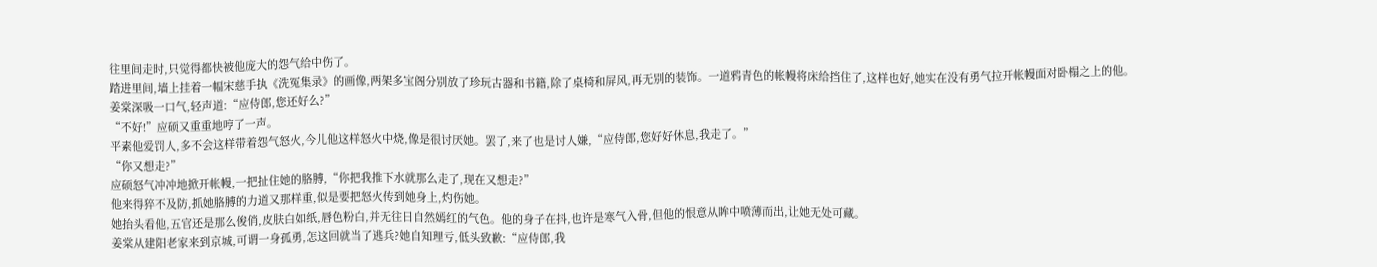往里间走时,只觉得都快被他庞大的怨气给中伤了。
踏进里间,墙上挂着一幅宋慈手执《洗冤集录》的画像,两架多宝阁分别放了珍玩古器和书籍,除了桌椅和屏风,再无别的装饰。一道鸦青色的帐幔将床给挡住了,这样也好,她实在没有勇气拉开帐幔面对卧榻之上的他。
姜棠深吸一口气,轻声道:“应侍郎,您还好么?”
“不好!”应硕又重重地哼了一声。
平素他爱罚人,多不会这样带着怨气怒火,今儿他这样怒火中烧,像是很讨厌她。罢了,来了也是讨人嫌,“应侍郎,您好好休息,我走了。”
“你又想走?”
应硕怒气冲冲地掀开帐幔,一把扯住她的胳膊,“你把我推下水就那么走了,现在又想走?”
他来得猝不及防,抓她胳膊的力道又那样重,似是要把怒火传到她身上,灼伤她。
她抬头看他,五官还是那么俊俏,皮肤白如纸,唇色粉白,并无往日自然嫣红的气色。他的身子在抖,也许是寒气入骨,但他的恨意从眸中喷薄而出,让她无处可藏。
姜棠从建阳老家来到京城,可谓一身孤勇,怎这回就当了逃兵?她自知理亏,低头致歉:“应侍郎,我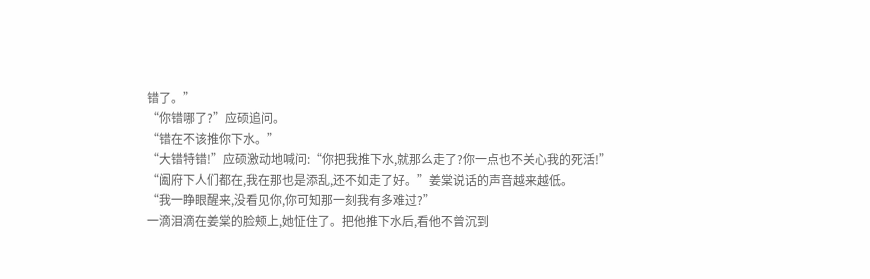错了。”
“你错哪了?”应硕追问。
“错在不该推你下水。”
“大错特错!”应硕激动地喊问:“你把我推下水,就那么走了?你一点也不关心我的死活!”
“阖府下人们都在,我在那也是添乱,还不如走了好。”姜棠说话的声音越来越低。
“我一睁眼醒来,没看见你,你可知那一刻我有多难过?”
一滴泪滴在姜棠的脸颊上,她怔住了。把他推下水后,看他不曾沉到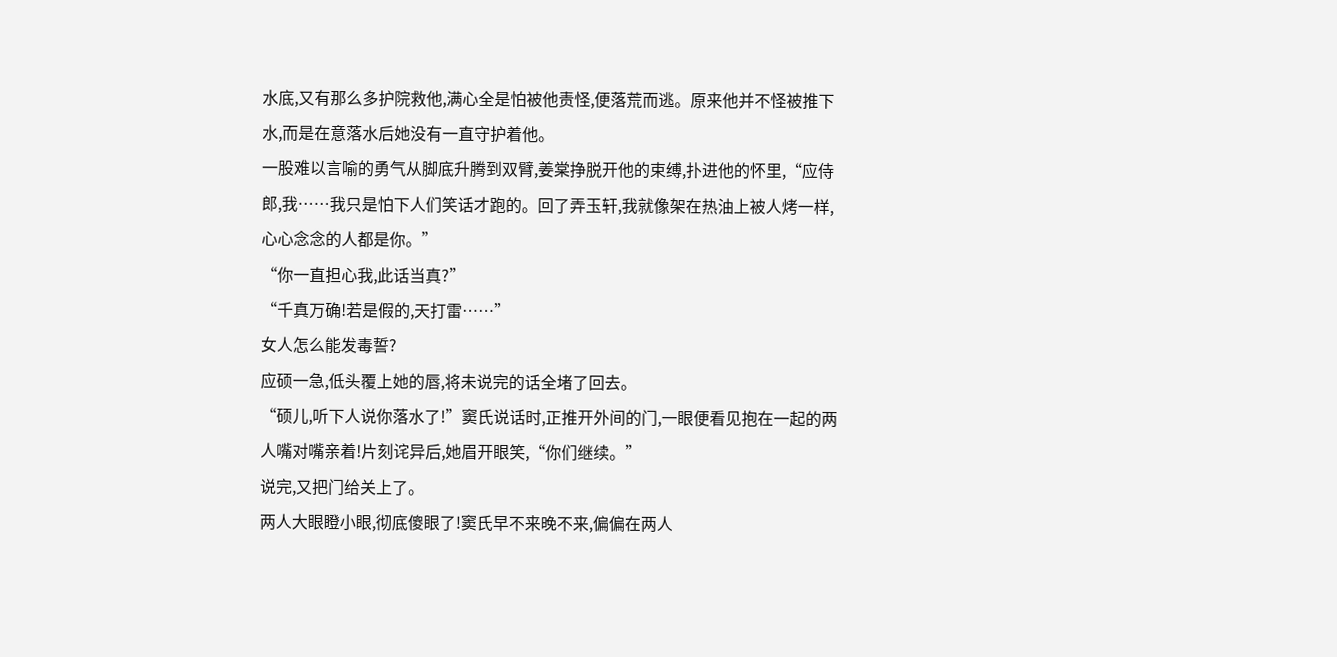水底,又有那么多护院救他,满心全是怕被他责怪,便落荒而逃。原来他并不怪被推下水,而是在意落水后她没有一直守护着他。
一股难以言喻的勇气从脚底升腾到双臂,姜棠挣脱开他的束缚,扑进他的怀里,“应侍郎,我……我只是怕下人们笑话才跑的。回了弄玉轩,我就像架在热油上被人烤一样,心心念念的人都是你。”
“你一直担心我,此话当真?”
“千真万确!若是假的,天打雷……”
女人怎么能发毒誓?
应硕一急,低头覆上她的唇,将未说完的话全堵了回去。
“硕儿,听下人说你落水了!”窦氏说话时,正推开外间的门,一眼便看见抱在一起的两人嘴对嘴亲着!片刻诧异后,她眉开眼笑,“你们继续。”
说完,又把门给关上了。
两人大眼瞪小眼,彻底傻眼了!窦氏早不来晚不来,偏偏在两人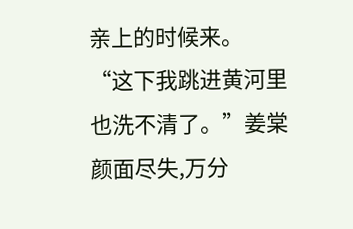亲上的时候来。
“这下我跳进黄河里也洗不清了。”姜棠颜面尽失,万分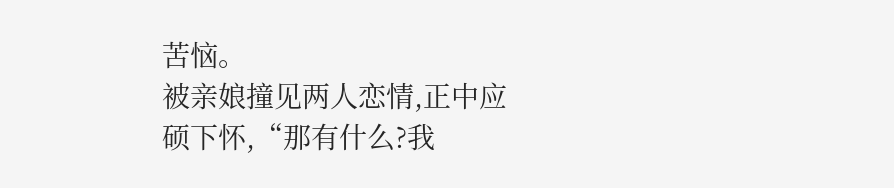苦恼。
被亲娘撞见两人恋情,正中应硕下怀,“那有什么?我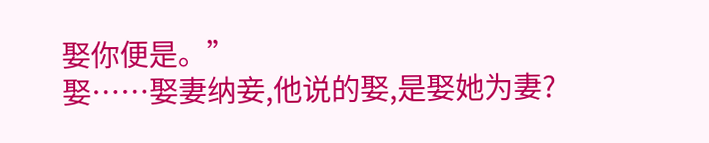娶你便是。”
娶……娶妻纳妾,他说的娶,是娶她为妻?